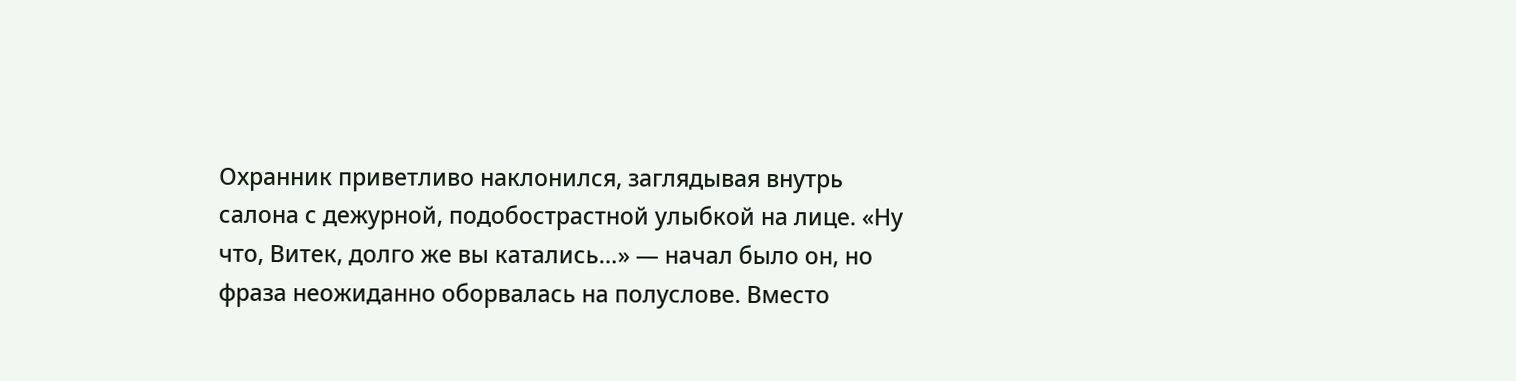Охранник приветливо наклонился, заглядывая внутрь салона с дежурной, подобострастной улыбкой на лице. «Ну что, Витек, долго же вы катались…» — начал было он, но фраза неожиданно оборвалась на полуслове. Вместо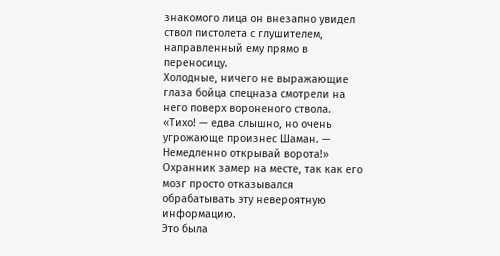знакомого лица он внезапно увидел ствол пистолета с глушителем, направленный ему прямо в переносицу.
Холодные, ничего не выражающие глаза бойца спецназа смотрели на него поверх вороненого ствола. «Тихо! — едва слышно, но очень угрожающе произнес Шаман. — Немедленно открывай ворота!» Охранник замер на месте, так как его мозг просто отказывался обрабатывать эту невероятную информацию.
Это была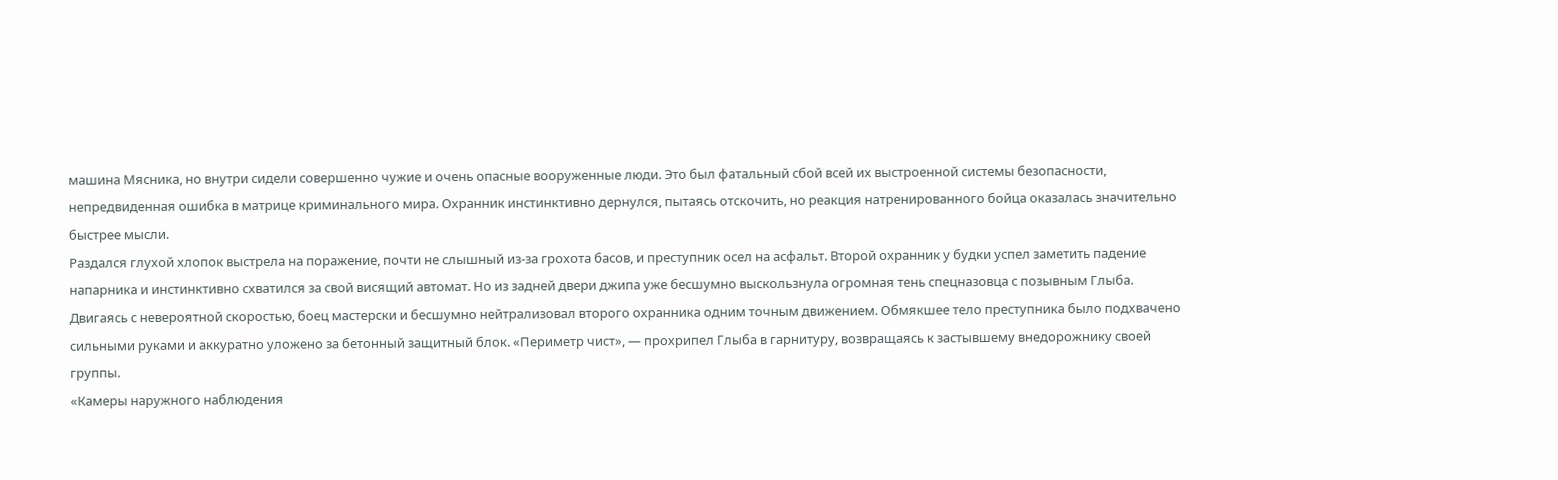машина Мясника, но внутри сидели совершенно чужие и очень опасные вооруженные люди. Это был фатальный сбой всей их выстроенной системы безопасности, непредвиденная ошибка в матрице криминального мира. Охранник инстинктивно дернулся, пытаясь отскочить, но реакция натренированного бойца оказалась значительно быстрее мысли.
Раздался глухой хлопок выстрела на поражение, почти не слышный из-за грохота басов, и преступник осел на асфальт. Второй охранник у будки успел заметить падение напарника и инстинктивно схватился за свой висящий автомат. Но из задней двери джипа уже бесшумно выскользнула огромная тень спецназовца с позывным Глыба.
Двигаясь с невероятной скоростью, боец мастерски и бесшумно нейтрализовал второго охранника одним точным движением. Обмякшее тело преступника было подхвачено сильными руками и аккуратно уложено за бетонный защитный блок. «Периметр чист», — прохрипел Глыба в гарнитуру, возвращаясь к застывшему внедорожнику своей группы.
«Камеры наружного наблюдения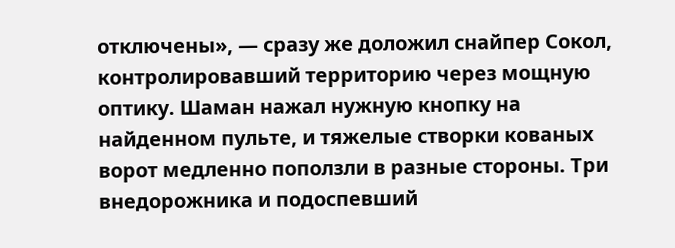отключены», — сразу же доложил снайпер Сокол, контролировавший территорию через мощную оптику. Шаман нажал нужную кнопку на найденном пульте, и тяжелые створки кованых ворот медленно поползли в разные стороны. Три внедорожника и подоспевший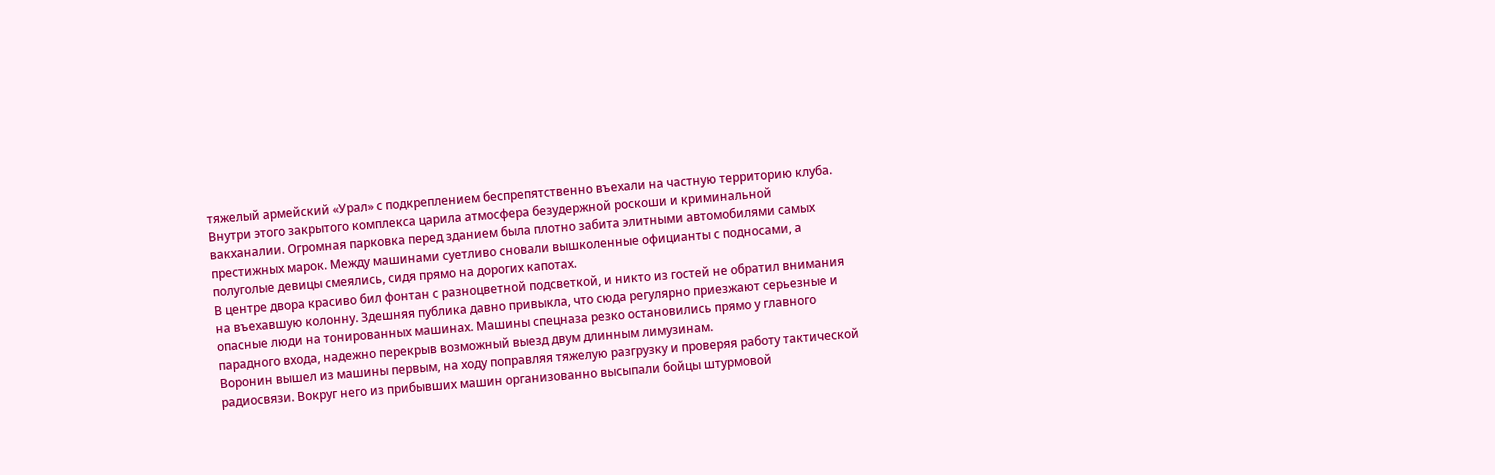тяжелый армейский «Урал» с подкреплением беспрепятственно въехали на частную территорию клуба.
Внутри этого закрытого комплекса царила атмосфера безудержной роскоши и криминальной вакханалии. Огромная парковка перед зданием была плотно забита элитными автомобилями самых престижных марок. Между машинами суетливо сновали вышколенные официанты с подносами, а полуголые девицы смеялись, сидя прямо на дорогих капотах.
В центре двора красиво бил фонтан с разноцветной подсветкой, и никто из гостей не обратил внимания на въехавшую колонну. Здешняя публика давно привыкла, что сюда регулярно приезжают серьезные и опасные люди на тонированных машинах. Машины спецназа резко остановились прямо у главного парадного входа, надежно перекрыв возможный выезд двум длинным лимузинам.
Воронин вышел из машины первым, на ходу поправляя тяжелую разгрузку и проверяя работу тактической радиосвязи. Вокруг него из прибывших машин организованно высыпали бойцы штурмовой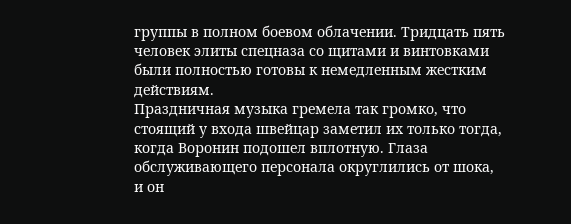группы в полном боевом облачении. Тридцать пять человек элиты спецназа со щитами и винтовками были полностью готовы к немедленным жестким действиям.
Праздничная музыка гремела так громко, что стоящий у входа швейцар заметил их только тогда, когда Воронин подошел вплотную. Глаза обслуживающего персонала округлились от шока, и он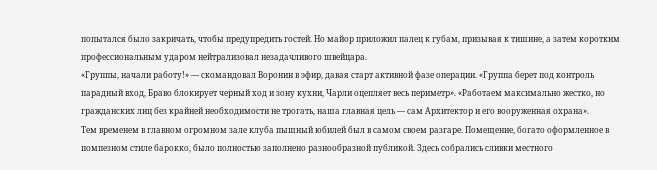попытался было закричать, чтобы предупредить гостей. Но майор приложил палец к губам, призывая к тишине, а затем коротким профессиональным ударом нейтрализовал незадачливого швейцара.
«Группы, начали работу!» — скомандовал Воронин в эфир, давая старт активной фазе операции. «Группа берет под контроль парадный вход, Браво блокирует черный ход и зону кухни, Чарли оцепляет весь периметр». «Работаем максимально жестко, но гражданских лиц без крайней необходимости не трогать, наша главная цель — сам Архитектор и его вооруженная охрана».
Тем временем в главном огромном зале клуба пышный юбилей был в самом своем разгаре. Помещение, богато оформленное в помпезном стиле барокко, было полностью заполнено разнообразной публикой. Здесь собрались сливки местного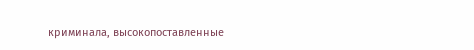криминала, высокопоставленные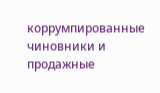коррумпированные чиновники и продажные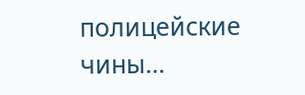полицейские чины…